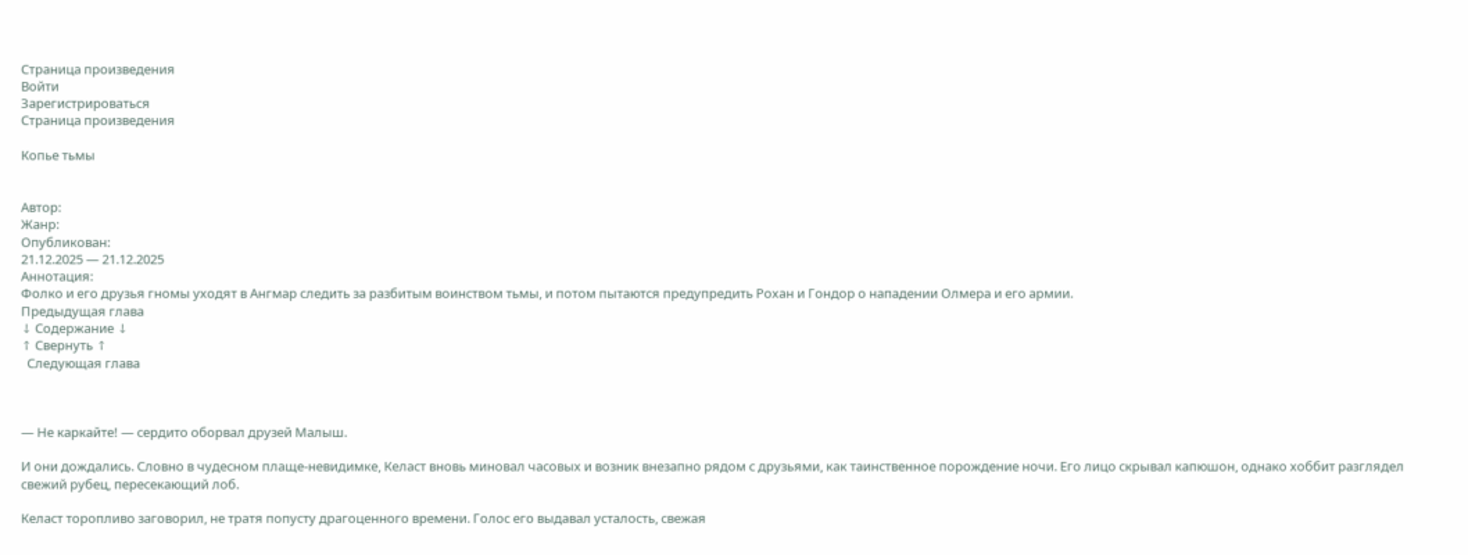Страница произведения
Войти
Зарегистрироваться
Страница произведения

Копье тьмы


Автор:
Жанр:
Опубликован:
21.12.2025 — 21.12.2025
Аннотация:
Фолко и его друзья гномы уходят в Ангмар следить за разбитым воинством тьмы, и потом пытаются предупредить Рохан и Гондор о нападении Олмера и его армии.
Предыдущая глава
↓ Содержание ↓
↑ Свернуть ↑
  Следующая глава



— Не каркайте! — сердито оборвал друзей Малыш.

И они дождались. Словно в чудесном плаще-невидимке, Келаст вновь миновал часовых и возник внезапно рядом с друзьями, как таинственное порождение ночи. Его лицо скрывал капюшон, однако хоббит разглядел свежий рубец, пересекающий лоб.

Келаст торопливо заговорил, не тратя попусту драгоценного времени. Голос его выдавал усталость, свежая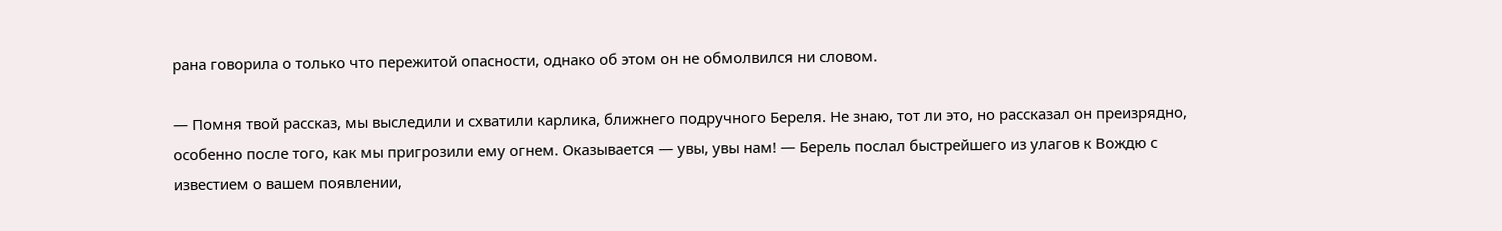рана говорила о только что пережитой опасности, однако об этом он не обмолвился ни словом.

— Помня твой рассказ, мы выследили и схватили карлика, ближнего подручного Береля. Не знаю, тот ли это, но рассказал он преизрядно, особенно после того, как мы пригрозили ему огнем. Оказывается — увы, увы нам! — Берель послал быстрейшего из улагов к Вождю с известием о вашем появлении,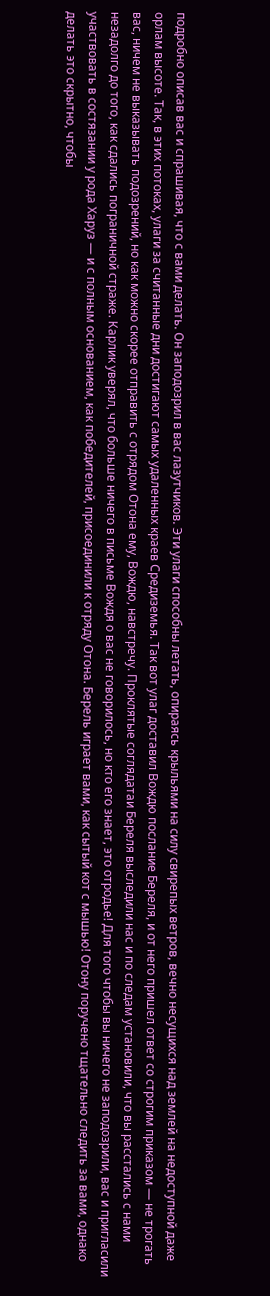подробно описав вас и спрашивая, что с вами делать. Он заподозрил в вас лазутчиков. Эти улаги способны летать, опираясь крыльями на силу свирепых ветров, вечно несущихся над землей на недоступной даже орлам высоте. Так, в этих потоках, улаги за считанные дни достигают самых удаленных краев Средиземья. Так вот улаг доставил Вождю послание Береля, и от него пришел ответ со строгим приказом — не трогать вас, ничем не выказывать подозрений, но как можно скорее отправить с отрядом Отона ему, Вождю, навстречу. Проклятые соглядатаи Береля выследили нас и по следам установили, что вы расстались с нами незадолго до того, как сдались пограничной страже. Карлик уверял, что больше ничего в письме Вождя о вас не говорилось, но кто его знает, это отродье! Для того чтобы вы ничего не заподозрили, вас и пригласили участвовать в состязании у рода Харуз — и с полным основанием, как победителей, присоединили к отряду Отона. Берель играет вами, как сытый кот с мышью! Отону поручено тщательно следить за вами, однако делать это скрытно, чтобы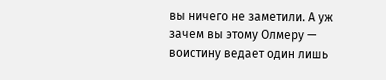вы ничего не заметили. А уж зачем вы этому Олмеру — воистину ведает один лишь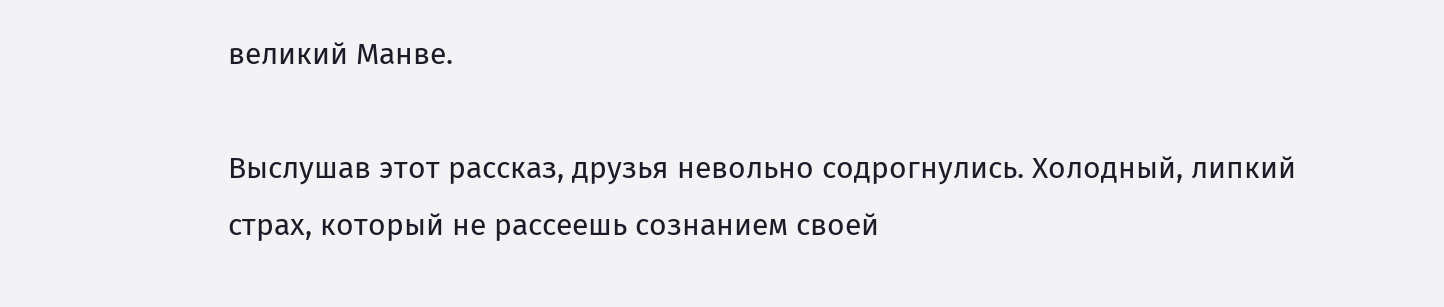великий Манве.

Выслушав этот рассказ, друзья невольно содрогнулись. Холодный, липкий страх, который не рассеешь сознанием своей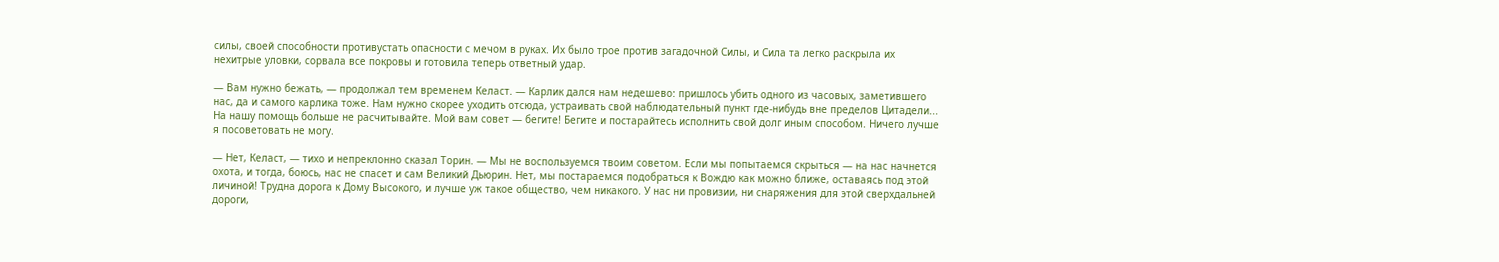силы, своей способности противустать опасности с мечом в руках. Их было трое против загадочной Силы, и Сила та легко раскрыла их нехитрые уловки, сорвала все покровы и готовила теперь ответный удар.

— Вам нужно бежать, — продолжал тем временем Келаст. — Карлик дался нам недешево: пришлось убить одного из часовых, заметившего нас, да и самого карлика тоже. Нам нужно скорее уходить отсюда, устраивать свой наблюдательный пункт где-нибудь вне пределов Цитадели... На нашу помощь больше не расчитывайте. Мой вам совет — бегите! Бегите и постарайтесь исполнить свой долг иным способом. Ничего лучше я посоветовать не могу.

— Нет, Келаст, — тихо и непреклонно сказал Торин. — Мы не воспользуемся твоим советом. Если мы попытаемся скрыться — на нас начнется охота, и тогда, боюсь, нас не спасет и сам Великий Дьюрин. Нет, мы постараемся подобраться к Вождю как можно ближе, оставаясь под этой личиной! Трудна дорога к Дому Высокого, и лучше уж такое общество, чем никакого. У нас ни провизии, ни снаряжения для этой сверхдальней дороги,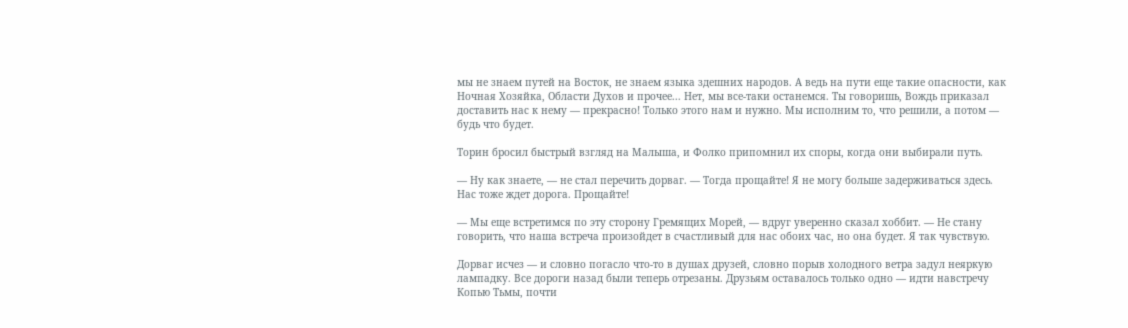мы не знаем путей на Восток, не знаем языка здешних народов. А ведь на пути еще такие опасности, как Ночная Хозяйка, Области Духов и прочее... Нет, мы все-таки останемся. Ты говоришь, Вождь приказал доставить нас к нему — прекрасно! Только этого нам и нужно. Мы исполним то, что решили, а потом — будь что будет.

Торин бросил быстрый взгляд на Малыша, и Фолко припомнил их споры, когда они выбирали путь.

— Ну как знаете, — не стал перечить дорваг. — Тогда прощайте! Я не могу больше задерживаться здесь. Нас тоже ждет дорога. Прощайте!

— Мы еще встретимся по эту сторону Гремящих Морей, — вдруг уверенно сказал хоббит. — Не стану говорить, что наша встреча произойдет в счастливый для нас обоих час, но она будет. Я так чувствую.

Дорваг исчез — и словно погасло что-то в душах друзей, словно порыв холодного ветра задул неяркую лампадку. Все дороги назад были теперь отрезаны. Друзьям оставалось только одно — идти навстречу Копью Тьмы, почти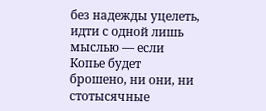без надежды уцелеть, идти с одной лишь мыслью — если Копье будет брошено, ни они, ни стотысячные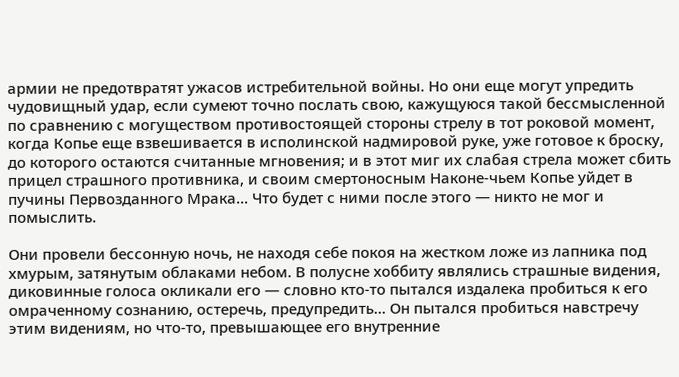армии не предотвратят ужасов истребительной войны. Но они еще могут упредить чудовищный удар, если сумеют точно послать свою, кажущуюся такой бессмысленной по сравнению с могуществом противостоящей стороны стрелу в тот роковой момент, когда Копье еще взвешивается в исполинской надмировой руке, уже готовое к броску, до которого остаются считанные мгновения; и в этот миг их слабая стрела может сбить прицел страшного противника, и своим смертоносным Наконе-чьем Копье уйдет в пучины Первозданного Мрака... Что будет с ними после этого — никто не мог и помыслить.

Они провели бессонную ночь, не находя себе покоя на жестком ложе из лапника под хмурым, затянутым облаками небом. В полусне хоббиту являлись страшные видения, диковинные голоса окликали его — словно кто-то пытался издалека пробиться к его омраченному сознанию, остеречь, предупредить... Он пытался пробиться навстречу этим видениям, но что-то, превышающее его внутренние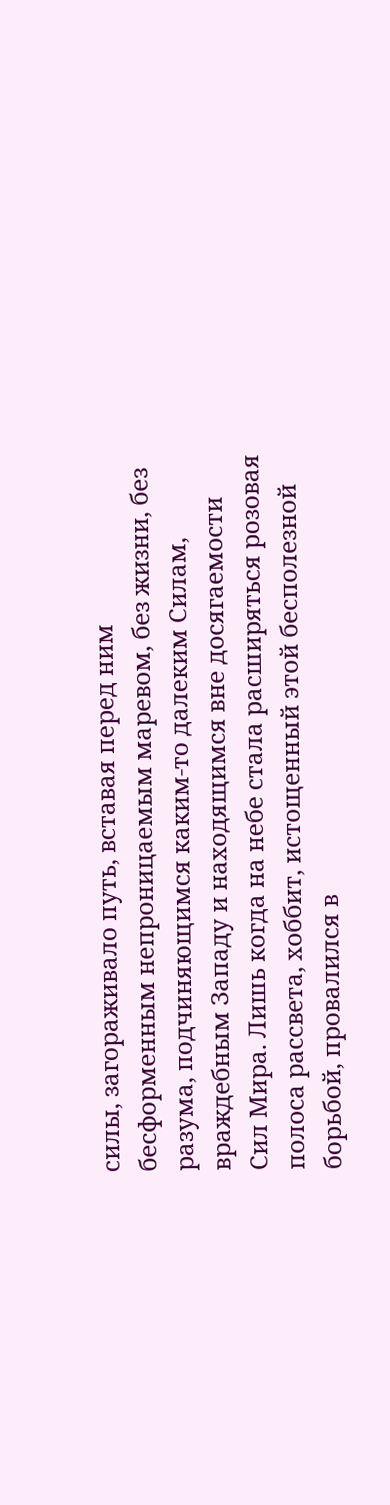силы, загораживало путь, вставая перед ним бесформенным непроницаемым маревом, без жизни, без разума, подчиняющимся каким-то далеким Силам, враждебным Западу и находящимся вне досягаемости Сил Мира. Лишь когда на небе стала расширяться розовая полоса рассвета, хоббит, истощенный этой бесполезной борьбой, провалился в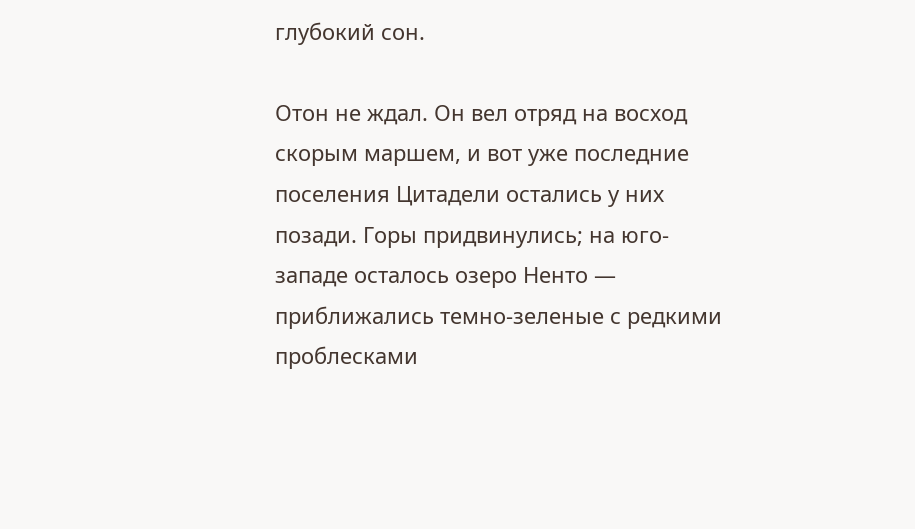глубокий сон.

Отон не ждал. Он вел отряд на восход скорым маршем, и вот уже последние поселения Цитадели остались у них позади. Горы придвинулись; на юго-западе осталось озеро Ненто — приближались темно-зеленые с редкими проблесками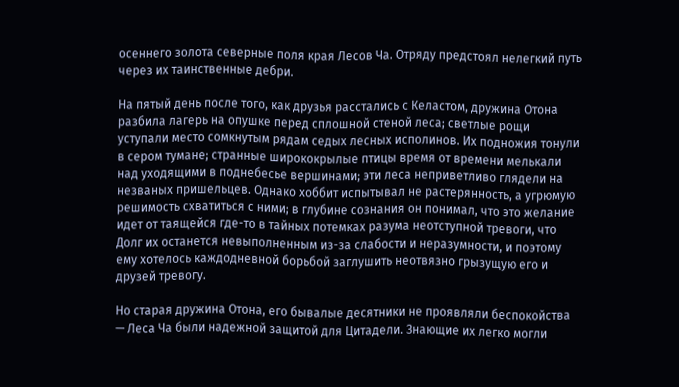осеннего золота северные поля края Лесов Ча. Отряду предстоял нелегкий путь через их таинственные дебри.

На пятый день после того, как друзья расстались с Келастом, дружина Отона разбила лагерь на опушке перед сплошной стеной леса; светлые рощи уступали место сомкнутым рядам седых лесных исполинов. Их подножия тонули в сером тумане; странные ширококрылые птицы время от времени мелькали над уходящими в поднебесье вершинами; эти леса неприветливо глядели на незваных пришельцев. Однако хоббит испытывал не растерянность, а угрюмую решимость схватиться с ними; в глубине сознания он понимал, что это желание идет от таящейся где-то в тайных потемках разума неотступной тревоги, что Долг их останется невыполненным из-за слабости и неразумности, и поэтому ему хотелось каждодневной борьбой заглушить неотвязно грызущую его и друзей тревогу.

Но старая дружина Отона, его бывалые десятники не проявляли беспокойства — Леса Ча были надежной защитой для Цитадели. Знающие их легко могли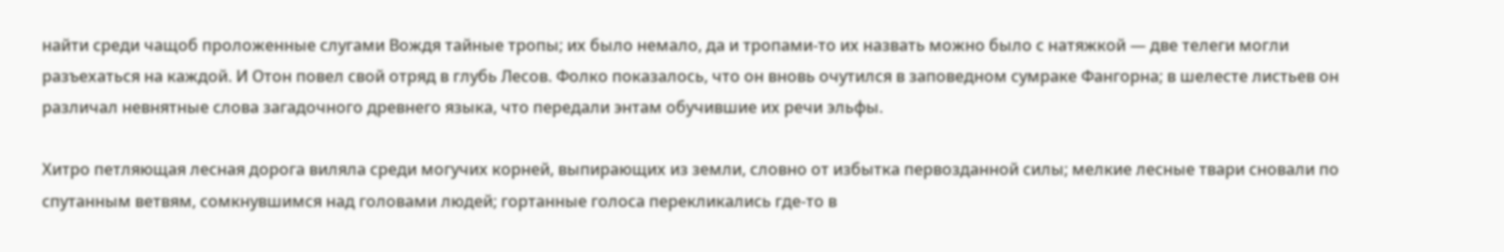найти среди чащоб проложенные слугами Вождя тайные тропы; их было немало, да и тропами-то их назвать можно было с натяжкой — две телеги могли разъехаться на каждой. И Отон повел свой отряд в глубь Лесов. Фолко показалось, что он вновь очутился в заповедном сумраке Фангорна; в шелесте листьев он различал невнятные слова загадочного древнего языка, что передали энтам обучившие их речи эльфы.

Хитро петляющая лесная дорога виляла среди могучих корней, выпирающих из земли, словно от избытка первозданной силы; мелкие лесные твари сновали по спутанным ветвям, сомкнувшимся над головами людей; гортанные голоса перекликались где-то в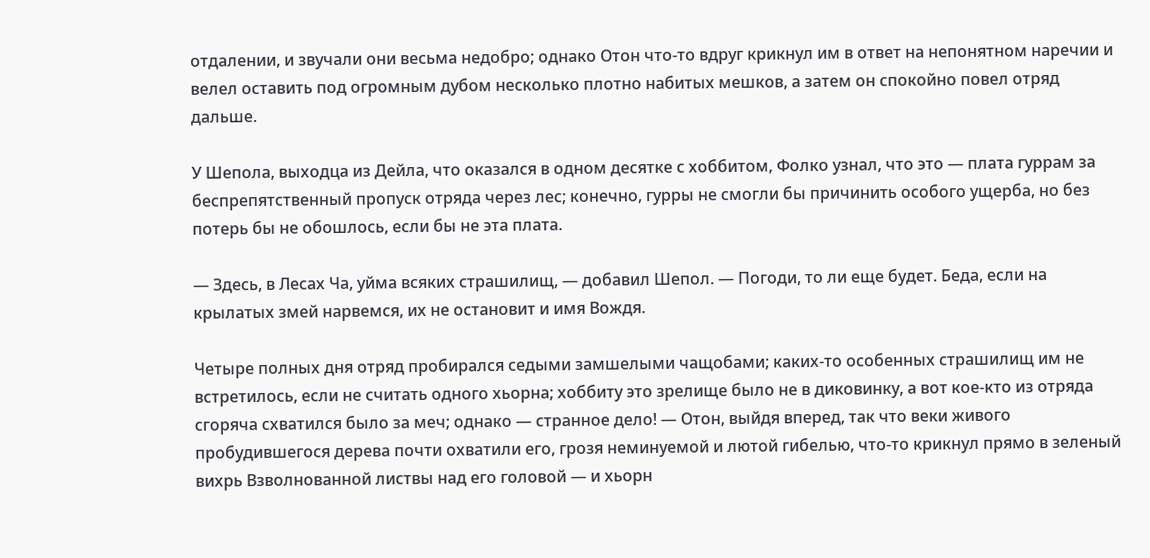отдалении, и звучали они весьма недобро; однако Отон что-то вдруг крикнул им в ответ на непонятном наречии и велел оставить под огромным дубом несколько плотно набитых мешков, а затем он спокойно повел отряд дальше.

У Шепола, выходца из Дейла, что оказался в одном десятке с хоббитом, Фолко узнал, что это — плата гуррам за беспрепятственный пропуск отряда через лес; конечно, гурры не смогли бы причинить особого ущерба, но без потерь бы не обошлось, если бы не эта плата.

— Здесь, в Лесах Ча, уйма всяких страшилищ, — добавил Шепол. — Погоди, то ли еще будет. Беда, если на крылатых змей нарвемся, их не остановит и имя Вождя.

Четыре полных дня отряд пробирался седыми замшелыми чащобами; каких-то особенных страшилищ им не встретилось, если не считать одного хьорна; хоббиту это зрелище было не в диковинку, а вот кое-кто из отряда сгоряча схватился было за меч; однако — странное дело! — Отон, выйдя вперед, так что веки живого пробудившегося дерева почти охватили его, грозя неминуемой и лютой гибелью, что-то крикнул прямо в зеленый вихрь Взволнованной листвы над его головой — и хьорн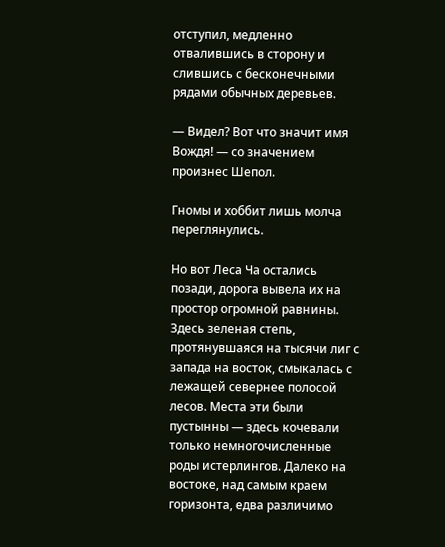отступил, медленно отвалившись в сторону и слившись с бесконечными рядами обычных деревьев.

— Видел? Вот что значит имя Вождя! — со значением произнес Шепол.

Гномы и хоббит лишь молча переглянулись.

Но вот Леса Ча остались позади, дорога вывела их на простор огромной равнины. Здесь зеленая степь, протянувшаяся на тысячи лиг с запада на восток, смыкалась с лежащей севернее полосой лесов. Места эти были пустынны — здесь кочевали только немногочисленные роды истерлингов. Далеко на востоке, над самым краем горизонта, едва различимо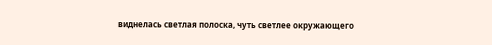виднелась светлая полоска, чуть светлее окружающего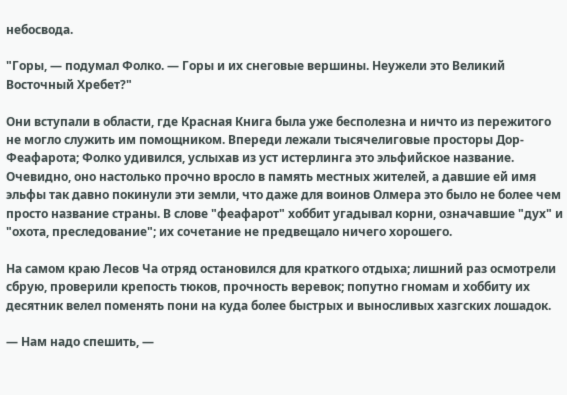небосвода.

"Горы, — подумал Фолко. — Горы и их снеговые вершины. Неужели это Великий Восточный Хребет?"

Они вступали в области, где Красная Книга была уже бесполезна и ничто из пережитого не могло служить им помощником. Впереди лежали тысячелиговые просторы Дор-Феафарота; Фолко удивился, услыхав из уст истерлинга это эльфийское название. Очевидно, оно настолько прочно вросло в память местных жителей, а давшие ей имя эльфы так давно покинули эти земли, что даже для воинов Олмера это было не более чем просто название страны. В слове "феафарот" хоббит угадывал корни, означавшие "дух" и "охота, преследование"; их сочетание не предвещало ничего хорошего.

На самом краю Лесов Ча отряд остановился для краткого отдыха; лишний раз осмотрели сбрую, проверили крепость тюков, прочность веревок; попутно гномам и хоббиту их десятник велел поменять пони на куда более быстрых и выносливых хазгских лошадок.

— Нам надо спешить, —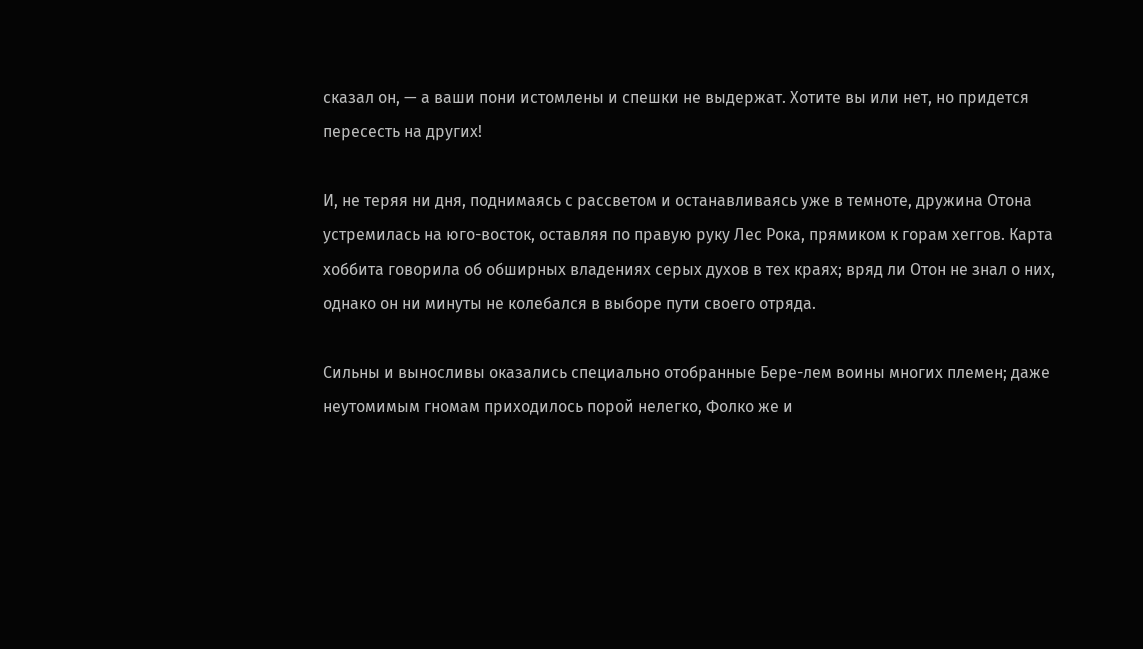сказал он, — а ваши пони истомлены и спешки не выдержат. Хотите вы или нет, но придется пересесть на других!

И, не теряя ни дня, поднимаясь с рассветом и останавливаясь уже в темноте, дружина Отона устремилась на юго-восток, оставляя по правую руку Лес Рока, прямиком к горам хеггов. Карта хоббита говорила об обширных владениях серых духов в тех краях; вряд ли Отон не знал о них, однако он ни минуты не колебался в выборе пути своего отряда.

Сильны и выносливы оказались специально отобранные Бере-лем воины многих племен; даже неутомимым гномам приходилось порой нелегко, Фолко же и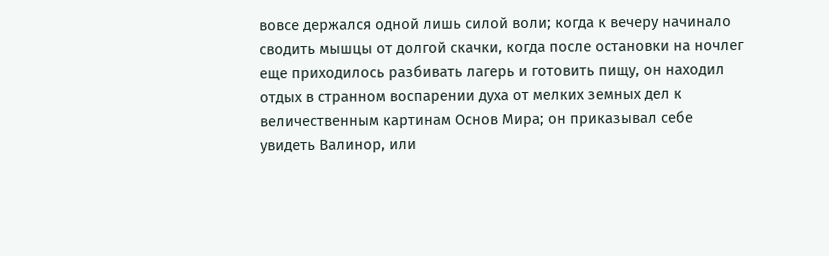вовсе держался одной лишь силой воли; когда к вечеру начинало сводить мышцы от долгой скачки, когда после остановки на ночлег еще приходилось разбивать лагерь и готовить пищу, он находил отдых в странном воспарении духа от мелких земных дел к величественным картинам Основ Мира; он приказывал себе увидеть Валинор, или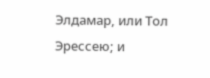Элдамар, или Тол Эрессею; и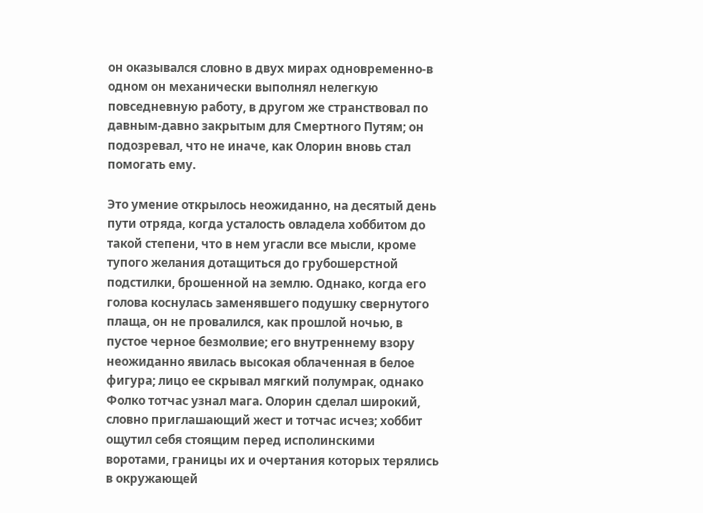он оказывался словно в двух мирах одновременно-в одном он механически выполнял нелегкую повседневную работу, в другом же странствовал по давным-давно закрытым для Смертного Путям; он подозревал, что не иначе, как Олорин вновь стал помогать ему.

Это умение открылось неожиданно, на десятый день пути отряда, когда усталость овладела хоббитом до такой степени, что в нем угасли все мысли, кроме тупого желания дотащиться до грубошерстной подстилки, брошенной на землю. Однако, когда его голова коснулась заменявшего подушку свернутого плаща, он не провалился, как прошлой ночью, в пустое черное безмолвие; его внутреннему взору неожиданно явилась высокая облаченная в белое фигура; лицо ее скрывал мягкий полумрак, однако Фолко тотчас узнал мага. Олорин сделал широкий, словно приглашающий жест и тотчас исчез; хоббит ощутил себя стоящим перед исполинскими воротами, границы их и очертания которых терялись в окружающей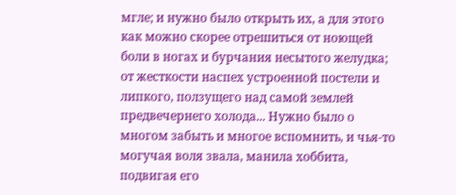мгле; и нужно было открыть их, а для этого как можно скорее отрешиться от ноющей боли в ногах и бурчания несытого желудка; от жесткости наспех устроенной постели и липкого, ползущего над самой землей предвечернего холода... Нужно было о многом забыть и многое вспомнить, и чья-то могучая воля звала, манила хоббита, подвигая его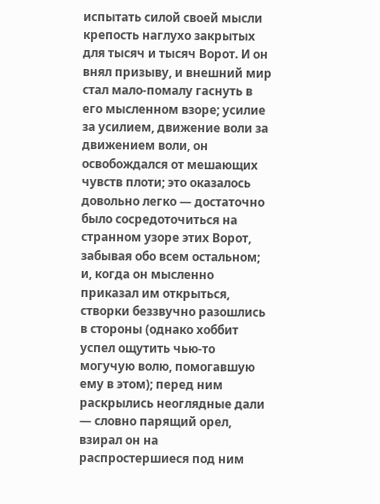испытать силой своей мысли крепость наглухо закрытых для тысяч и тысяч Ворот. И он внял призыву, и внешний мир стал мало-помалу гаснуть в его мысленном взоре; усилие за усилием, движение воли за движением воли, он освобождался от мешающих чувств плоти; это оказалось довольно легко — достаточно было сосредоточиться на странном узоре этих Ворот, забывая обо всем остальном; и, когда он мысленно приказал им открыться, створки беззвучно разошлись в стороны (однако хоббит успел ощутить чью-то могучую волю, помогавшую ему в этом); перед ним раскрылись неоглядные дали — словно парящий орел, взирал он на распростершиеся под ним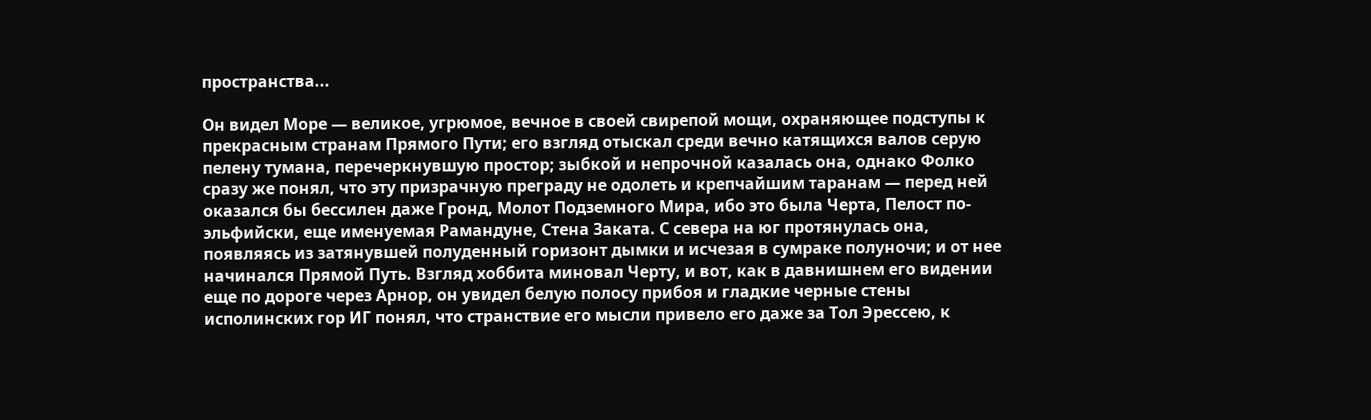пространства...

Он видел Море — великое, угрюмое, вечное в своей свирепой мощи, охраняющее подступы к прекрасным странам Прямого Пути; его взгляд отыскал среди вечно катящихся валов серую пелену тумана, перечеркнувшую простор; зыбкой и непрочной казалась она, однако Фолко сразу же понял, что эту призрачную преграду не одолеть и крепчайшим таранам — перед ней оказался бы бессилен даже Гронд, Молот Подземного Мира, ибо это была Черта, Пелост по-эльфийски, еще именуемая Рамандуне, Стена Заката. С севера на юг протянулась она, появляясь из затянувшей полуденный горизонт дымки и исчезая в сумраке полуночи; и от нее начинался Прямой Путь. Взгляд хоббита миновал Черту, и вот, как в давнишнем его видении еще по дороге через Арнор, он увидел белую полосу прибоя и гладкие черные стены исполинских гор ИГ понял, что странствие его мысли привело его даже за Тол Эрессею, к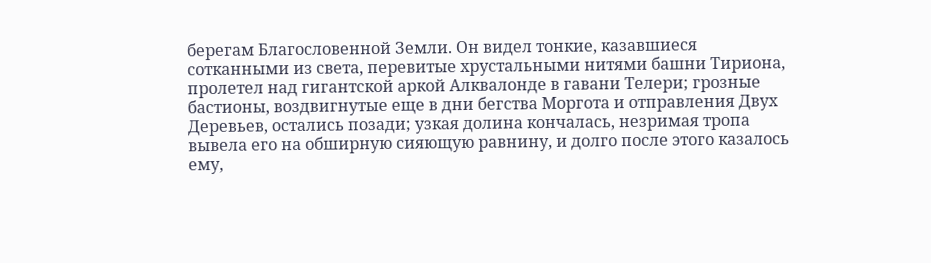берегам Благословенной Земли. Он видел тонкие, казавшиеся сотканными из света, перевитые хрустальными нитями башни Тириона, пролетел над гигантской аркой Алквалонде в гавани Телери; грозные бастионы, воздвигнутые еще в дни бегства Моргота и отправления Двух Деревьев, остались позади; узкая долина кончалась, незримая тропа вывела его на обширную сияющую равнину, и долго после этого казалось ему,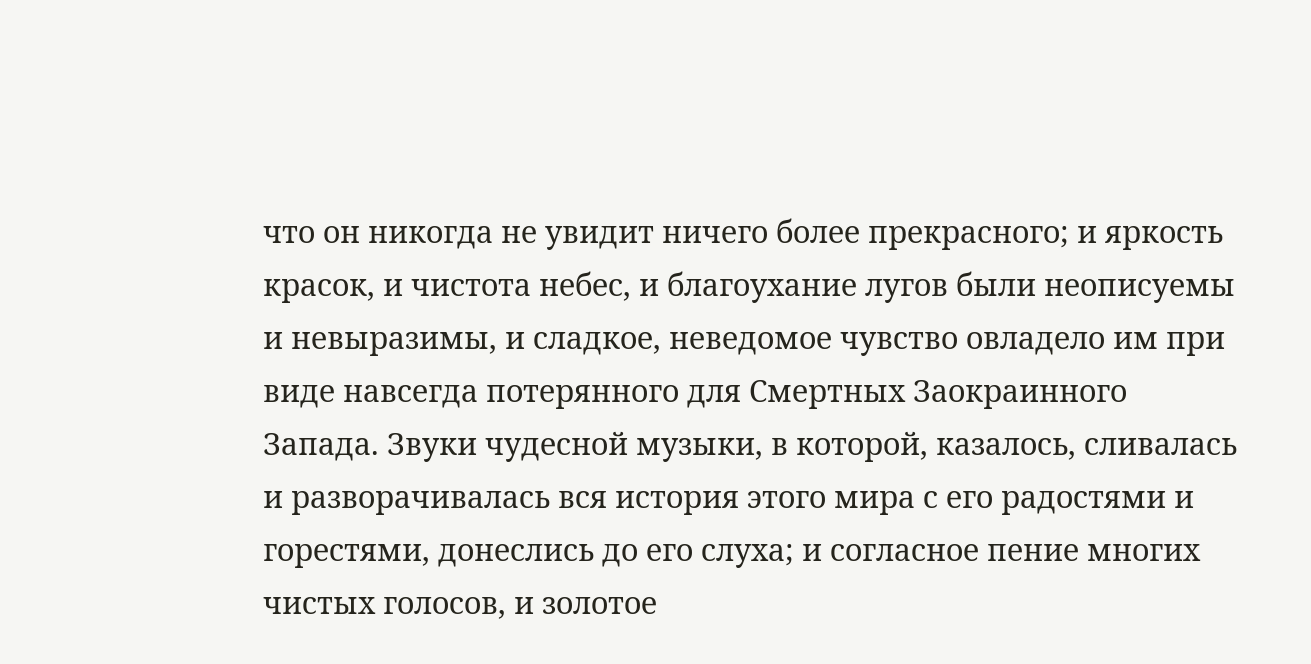что он никогда не увидит ничего более прекрасного; и яркость красок, и чистота небес, и благоухание лугов были неописуемы и невыразимы, и сладкое, неведомое чувство овладело им при виде навсегда потерянного для Смертных Заокраинного Запада. Звуки чудесной музыки, в которой, казалось, сливалась и разворачивалась вся история этого мира с его радостями и горестями, донеслись до его слуха; и согласное пение многих чистых голосов, и золотое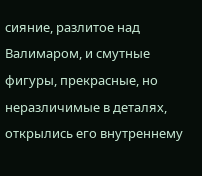сияние, разлитое над Валимаром, и смутные фигуры, прекрасные, но неразличимые в деталях, открылись его внутреннему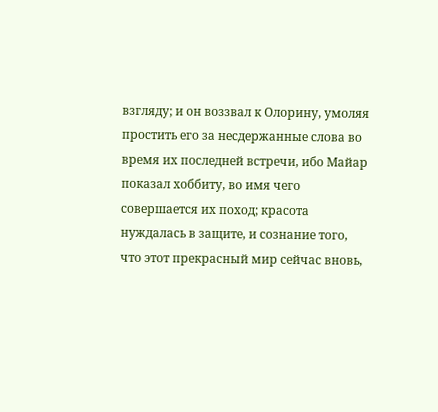взгляду; и он воззвал к Олорину, умоляя простить его за несдержанные слова во время их последней встречи, ибо Майар показал хоббиту, во имя чего совершается их поход; красота нуждалась в защите, и сознание того, что этот прекрасный мир сейчас вновь,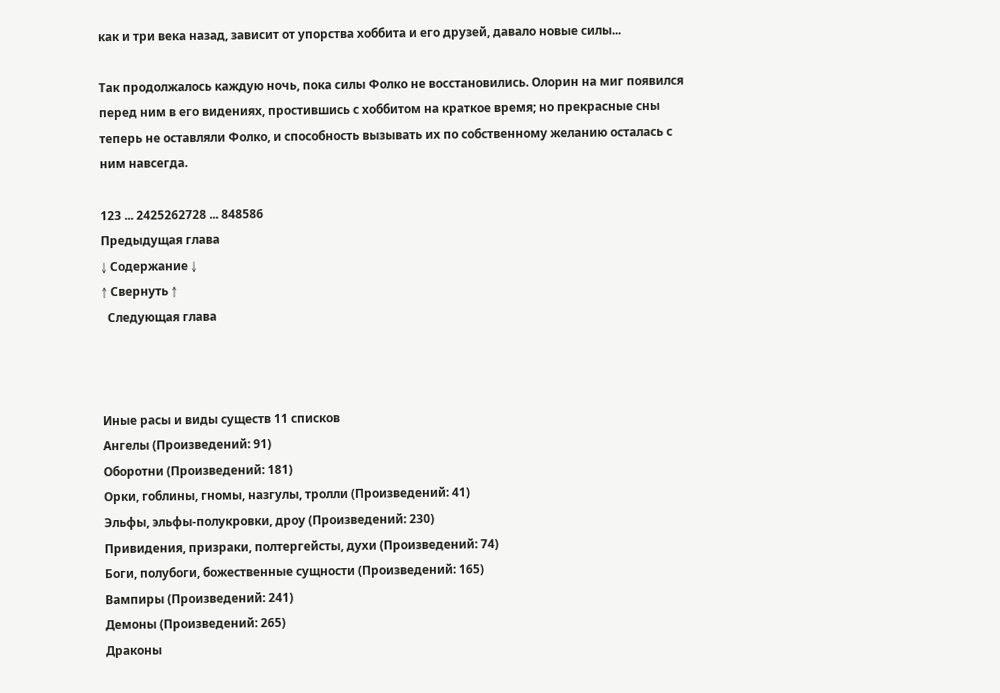как и три века назад, зависит от упорства хоббита и его друзей, давало новые силы...

Так продолжалось каждую ночь, пока силы Фолко не восстановились. Олорин на миг появился перед ним в его видениях, простившись с хоббитом на краткое время; но прекрасные сны теперь не оставляли Фолко, и способность вызывать их по собственному желанию осталась с ним навсегда.

123 ... 2425262728 ... 848586
Предыдущая глава
↓ Содержание ↓
↑ Свернуть ↑
  Следующая глава



Иные расы и виды существ 11 списков
Ангелы (Произведений: 91)
Оборотни (Произведений: 181)
Орки, гоблины, гномы, назгулы, тролли (Произведений: 41)
Эльфы, эльфы-полукровки, дроу (Произведений: 230)
Привидения, призраки, полтергейсты, духи (Произведений: 74)
Боги, полубоги, божественные сущности (Произведений: 165)
Вампиры (Произведений: 241)
Демоны (Произведений: 265)
Драконы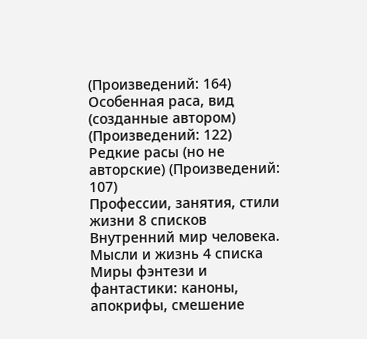(Произведений: 164)
Особенная раса, вид (созданные автором) (Произведений: 122)
Редкие расы (но не авторские) (Произведений: 107)
Профессии, занятия, стили жизни 8 списков
Внутренний мир человека. Мысли и жизнь 4 списка
Миры фэнтези и фантастики: каноны, апокрифы, смешение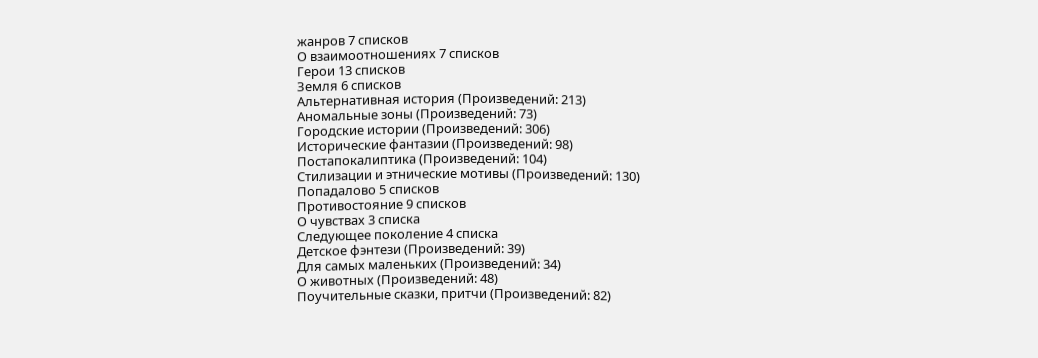жанров 7 списков
О взаимоотношениях 7 списков
Герои 13 списков
Земля 6 списков
Альтернативная история (Произведений: 213)
Аномальные зоны (Произведений: 73)
Городские истории (Произведений: 306)
Исторические фантазии (Произведений: 98)
Постапокалиптика (Произведений: 104)
Стилизации и этнические мотивы (Произведений: 130)
Попадалово 5 списков
Противостояние 9 списков
О чувствах 3 списка
Следующее поколение 4 списка
Детское фэнтези (Произведений: 39)
Для самых маленьких (Произведений: 34)
О животных (Произведений: 48)
Поучительные сказки, притчи (Произведений: 82)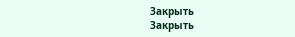Закрыть
Закрыть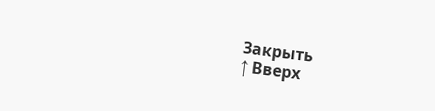Закрыть
↑ Вверх